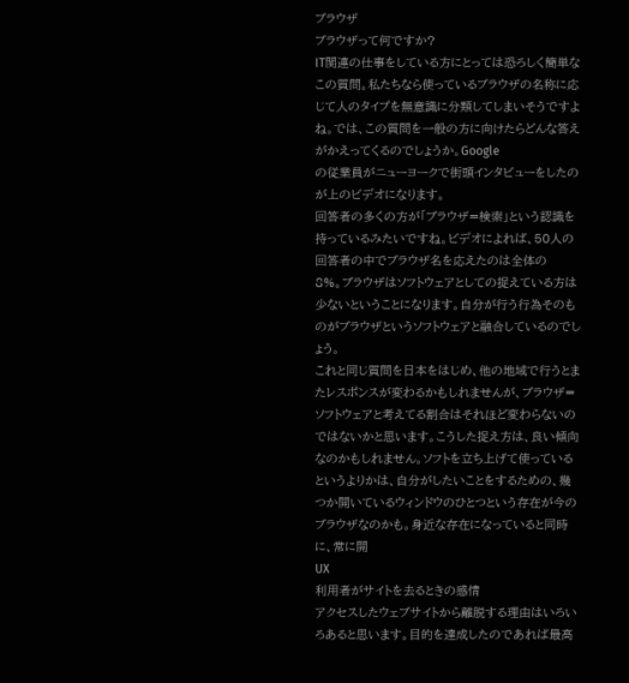ブラウザ
ブラウザって何ですか?
IT関連の仕事をしている方にとっては恐ろしく簡単なこの質問。私たちなら使っているブラウザの名称に応じて人のタイプを無意識に分類してしまいそうですよね。では、この質問を一般の方に向けたらどんな答えがかえってくるのでしょうか。Google
の従業員がニューヨークで街頭インタビューをしたのが上のビデオになります。
回答者の多くの方が「ブラウザ=検索」という認識を持っているみたいですね。ビデオによれば、50人の回答者の中でブラウザ名を応えたのは全体の
8%。ブラウザはソフトウェアとしての捉えている方は少ないということになります。自分が行う行為そのものがブラウザというソフトウェアと融合しているのでしょう。
これと同じ質問を日本をはじめ、他の地域で行うとまたレスポンスが変わるかもしれませんが、ブラウザ=ソフトウェアと考えてる割合はそれほど変わらないのではないかと思います。こうした捉え方は、良い傾向なのかもしれません。ソフトを立ち上げて使っているというよりかは、自分がしたいことをするための、幾つか開いているウィンドウのひとつという存在が今のブラウザなのかも。身近な存在になっていると同時に、常に開
UX
利用者がサイトを去るときの感情
アクセスしたウェブサイトから離脱する理由はいろいろあると思います。目的を達成したのであれば最高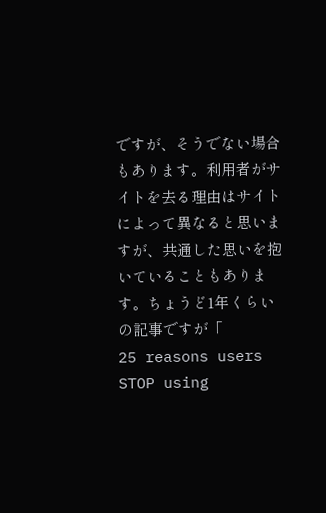ですが、そうでない場合もあります。利用者がサイトを去る理由はサイトによって異なると思いますが、共通した思いを抱いていることもあります。ちょうど1年くらいの記事ですが「
25 reasons users STOP using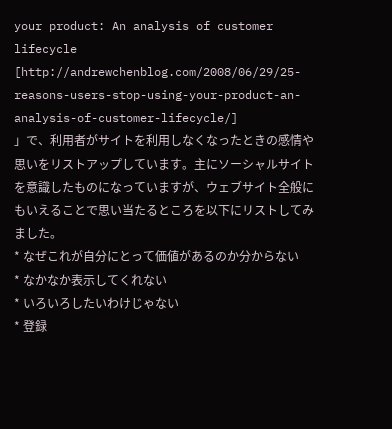your product: An analysis of customer lifecycle
[http://andrewchenblog.com/2008/06/29/25-reasons-users-stop-using-your-product-an-analysis-of-customer-lifecycle/]
」で、利用者がサイトを利用しなくなったときの感情や思いをリストアップしています。主にソーシャルサイトを意識したものになっていますが、ウェブサイト全般にもいえることで思い当たるところを以下にリストしてみました。
* なぜこれが自分にとって価値があるのか分からない
* なかなか表示してくれない
* いろいろしたいわけじゃない
* 登録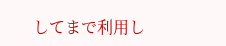してまで利用し